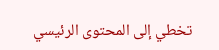تخطي إلى المحتوى الرئيسي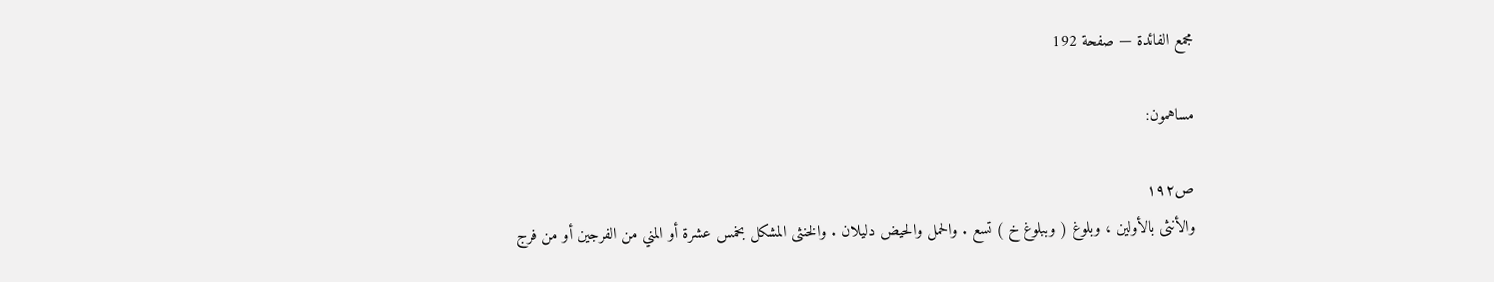مجمع الفائدة — صفحة 192

مساهمون:

ص١٩٢
والأنثى بالأولين ، وبلوغ ( وببلوغ خ ) تسع . والحمل والحيض دليلان . والخنثى المشكل بخمس عشرة أو المني من الفرجين أو من فرج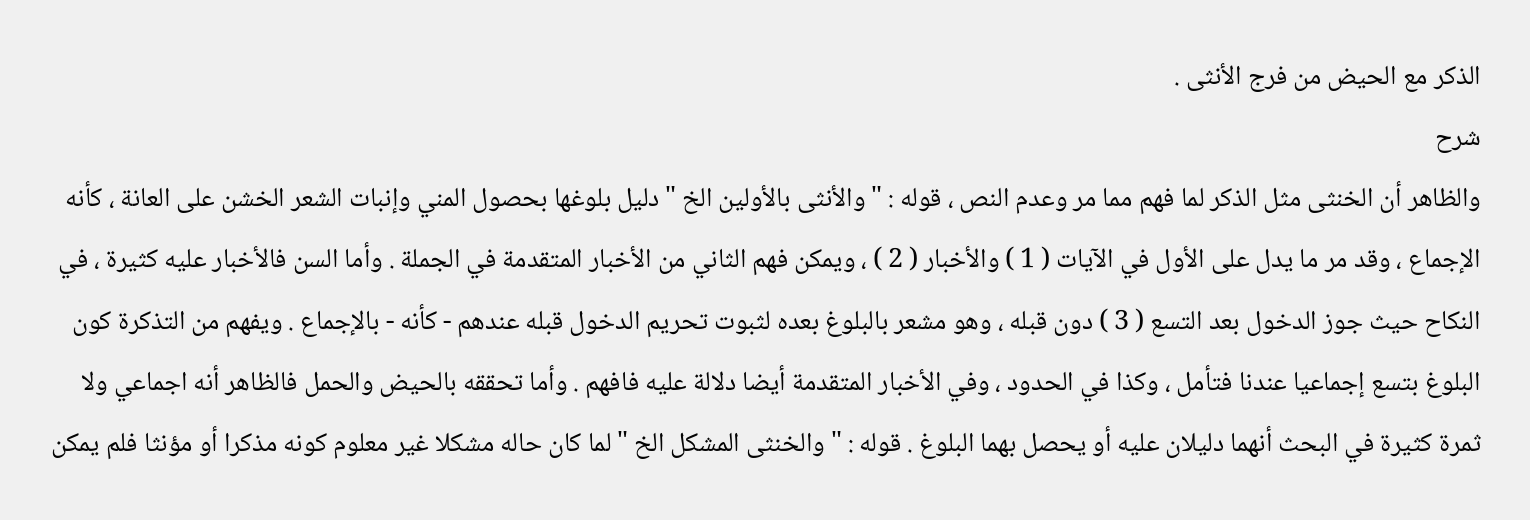الذكر مع الحيض من فرج الأنثى .
شرح
والظاهر أن الخنثى مثل الذكر لما فهم مما مر وعدم النص ، قوله : " والأنثى بالأولين الخ " دليل بلوغها بحصول المني وإنبات الشعر الخشن على العانة ، كأنه الإجماع ، وقد مر ما يدل على الأول في الآيات ( 1 ) والأخبار ( 2 ) ، ويمكن فهم الثاني من الأخبار المتقدمة في الجملة . وأما السن فالأخبار عليه كثيرة ، في النكاح حيث جوز الدخول بعد التسع ( 3 ) دون قبله ، وهو مشعر بالبلوغ بعده لثبوت تحريم الدخول قبله عندهم - كأنه - بالإجماع . ويفهم من التذكرة كون البلوغ بتسع إجماعيا عندنا فتأمل ، وكذا في الحدود ، وفي الأخبار المتقدمة أيضا دلالة عليه فافهم . وأما تحققه بالحيض والحمل فالظاهر أنه اجماعي ولا ثمرة كثيرة في البحث أنهما دليلان عليه أو يحصل بهما البلوغ . قوله : " والخنثى المشكل الخ " لما كان حاله مشكلا غير معلوم كونه مذكرا أو مؤنثا فلم يمكن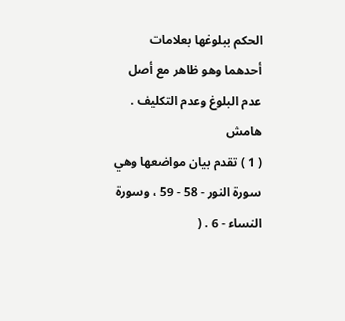الحكم ببلوغها بعلامات أحدهما وهو ظاهر مع أصل عدم البلوغ وعدم التكليف .
هامش
( 1 ) تقدم بيان مواضعها وهي سورة النور - 58 - 59 ، وسورة النساء - 6 . (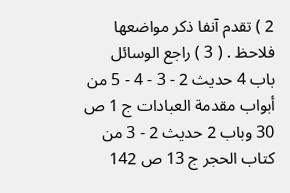2 ) تقدم آنفا ذكر مواضعها فلاحظ . ( 3 ) راجع الوسائل باب 4 حديث 2 - 3 - 4 - 5 من أبواب مقدمة العبادات ج 1 ص 30 وباب 2 حديث 2 - 3 من كتاب الحجر ج 13 ص 142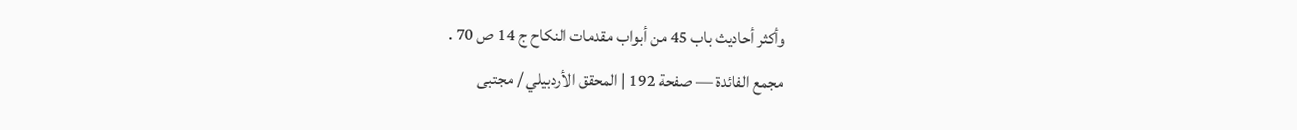وأكثر أحاديث باب 45 من أبواب مقدمات النكاح ج 14 ص 70 .
مجمع الفائدة — صفحة 192 | المحقق الأردبيلي / مجتبى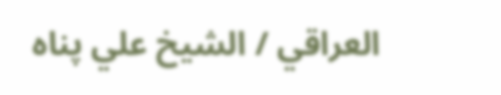العراقي / الشيخ علي پناه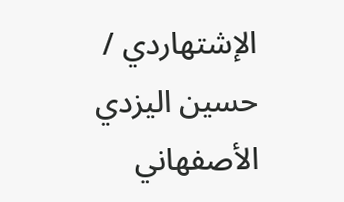الإشتهاردي / حسين اليزدي الأصفهاني